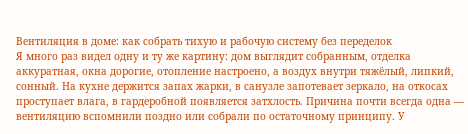Вентиляция в доме: как собрать тихую и рабочую систему без переделок
Я много раз видел одну и ту же картину: дом выглядит собранным, отделка аккуратная, окна дорогие, отопление настроено, а воздух внутри тяжёлый, липкий, сонный. На кухне держится запах жарки, в санузле запотевает зеркало, на откосах проступает влага, в гардеробной появляется затхлость. Причина почти всегда одна — вентиляцию вспомнили поздно или собрали по остаточному принципу. У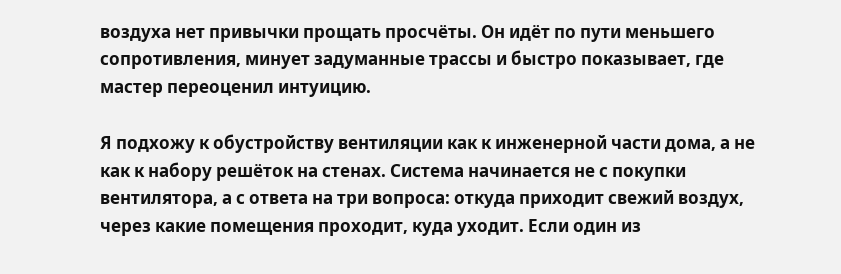воздуха нет привычки прощать просчёты. Он идёт по пути меньшего сопротивления, минует задуманные трассы и быстро показывает, где мастер переоценил интуицию.

Я подхожу к обустройству вентиляции как к инженерной части дома, а не как к набору решёток на стенах. Система начинается не с покупки вентилятора, а с ответа на три вопроса: откуда приходит свежий воздух, через какие помещения проходит, куда уходит. Если один из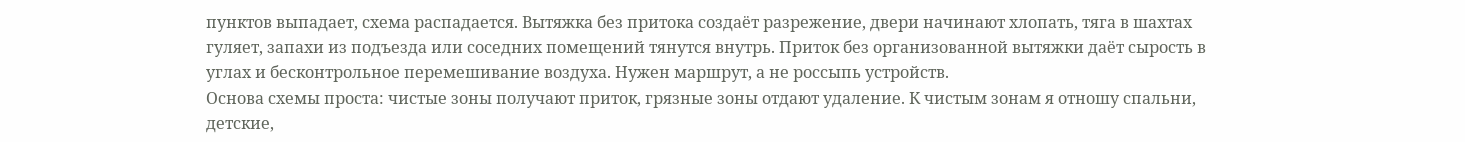пунктов выпадает, схема распадается. Вытяжка без притока создаёт разрежение, двери начинают хлопать, тяга в шахтах гуляет, запахи из подъезда или соседних помещений тянутся внутрь. Приток без организованной вытяжки даёт сырость в углах и бесконтрольное перемешивание воздуха. Нужен маршрут, а не россыпь устройств.
Основа схемы проста: чистые зоны получают приток, грязные зоны отдают удаление. К чистым зонам я отношу спальни, детские,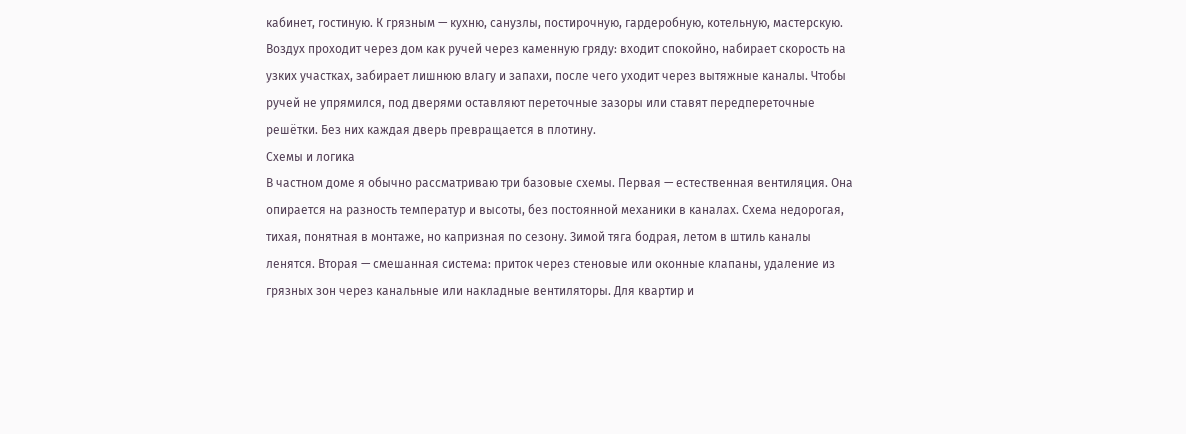кабинет, гостиную. К грязным — кухню, санузлы, постирочную, гардеробную, котельную, мастерскую. Воздух проходит через дом как ручей через каменную гряду: входит спокойно, набирает скорость на узких участках, забирает лишнюю влагу и запахи, после чего уходит через вытяжные каналы. Чтобы ручей не упрямился, под дверями оставляют переточные зазоры или ставят передпереточные решётки. Без них каждая дверь превращается в плотину.
Схемы и логика
В частном доме я обычно рассматриваю три базовые схемы. Первая — естественная вентиляция. Она опирается на разность температур и высоты, без постоянной механики в каналах. Схема недорогая, тихая, понятная в монтаже, но капризная по сезону. Зимой тяга бодрая, летом в штиль каналы ленятся. Вторая — смешанная система: приток через стеновые или оконные клапаны, удаление из грязных зон через канальные или накладные вентиляторы. Для квартир и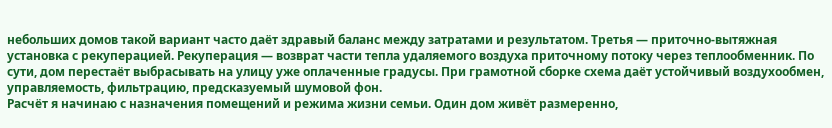небольших домов такой вариант часто даёт здравый баланс между затратами и результатом. Третья — приточно-вытяжная установка с рекуперацией. Рекуперация — возврат части тепла удаляемого воздуха приточному потоку через теплообменник. По сути, дом перестаёт выбрасывать на улицу уже оплаченные градусы. При грамотной сборке схема даёт устойчивый воздухообмен, управляемость, фильтрацию, предсказуемый шумовой фон.
Расчёт я начинаю с назначения помещений и режима жизни семьи. Один дом живёт размеренно,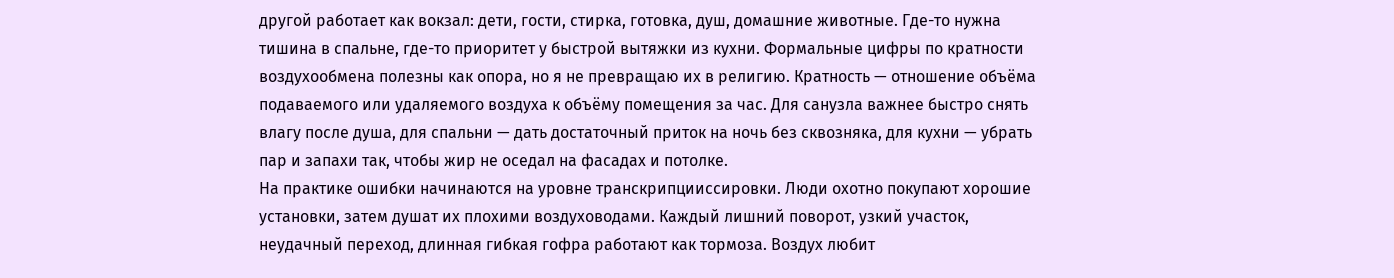другой работает как вокзал: дети, гости, стирка, готовка, душ, домашние животные. Где-то нужна тишина в спальне, где-то приоритет у быстрой вытяжки из кухни. Формальные цифры по кратности воздухообмена полезны как опора, но я не превращаю их в религию. Кратность — отношение объёма подаваемого или удаляемого воздуха к объёму помещения за час. Для санузла важнее быстро снять влагу после душа, для спальни — дать достаточный приток на ночь без сквозняка, для кухни — убрать пар и запахи так, чтобы жир не оседал на фасадах и потолке.
На практике ошибки начинаются на уровне транскрипцииссировки. Люди охотно покупают хорошие установки, затем душат их плохими воздуховодами. Каждый лишний поворот, узкий участок, неудачный переход, длинная гибкая гофра работают как тормоза. Воздух любит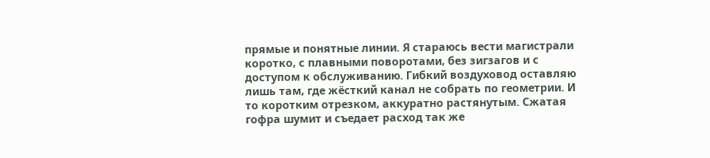прямые и понятные линии. Я стараюсь вести магистрали коротко, с плавными поворотами, без зигзагов и с доступом к обслуживанию. Гибкий воздуховод оставляю лишь там, где жёсткий канал не собрать по геометрии. И то коротким отрезком, аккуратно растянутым. Сжатая гофра шумит и съедает расход так же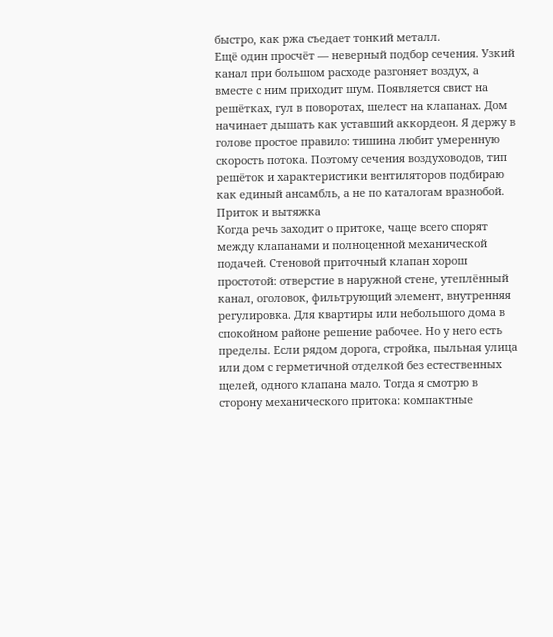быстро, как ржа съедает тонкий металл.
Ещё один просчёт — неверный подбор сечения. Узкий канал при большом расходе разгоняет воздух, а вместе с ним приходит шум. Появляется свист на решётках, гул в поворотах, шелест на клапанах. Дом начинает дышать как уставший аккордеон. Я держу в голове простое правило: тишина любит умеренную скорость потока. Поэтому сечения воздуховодов, тип решёток и характеристики вентиляторов подбираю как единый ансамбль, а не по каталогам вразнобой.
Приток и вытяжка
Когда речь заходит о притоке, чаще всего спорят между клапанами и полноценной механической подачей. Стеновой приточный клапан хорош простотой: отверстие в наружной стене, утеплённый канал, оголовок, фильтрующий элемент, внутренняя регулировка. Для квартиры или небольшого дома в спокойном районе решение рабочее. Но у него есть пределы. Если рядом дорога, стройка, пыльная улица или дом с герметичной отделкой без естественных щелей, одного клапана мало. Тогда я смотрю в сторону механического притока: компактные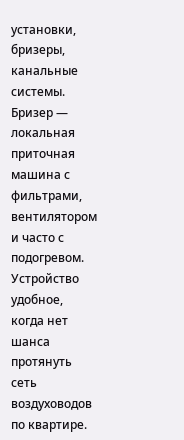установки, бризеры, канальные системы. Бризер — локальная приточная машина с фильтрами, вентилятором и часто с подогревом. Устройство удобное, когда нет шанса протянуть сеть воздуховодов по квартире.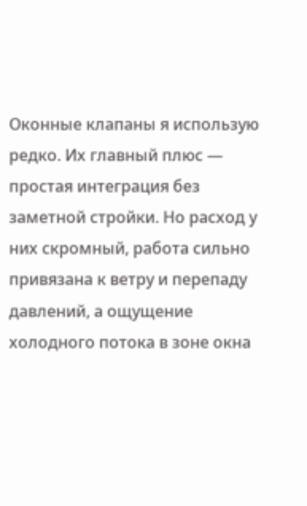Оконные клапаны я использую редко. Их главный плюс — простая интеграция без заметной стройки. Но расход у них скромный, работа сильно привязана к ветру и перепаду давлений, а ощущение холодного потока в зоне окна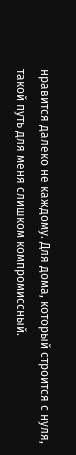нравится далеко не каждому. Для дома, который строится с нуля, такой путь для меня слишком компромиссный.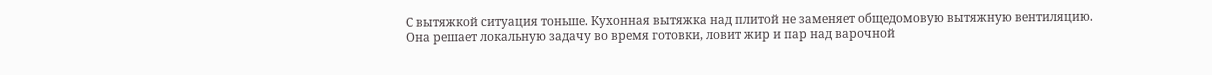С вытяжкой ситуация тоньше. Кухонная вытяжка над плитой не заменяет общедомовую вытяжную вентиляцию. Она решает локальную задачу во время готовки, ловит жир и пар над варочной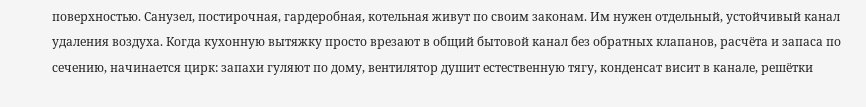поверхностью. Санузел, постирочная, гардеробная, котельная живут по своим законам. Им нужен отдельный, устойчивый канал удаления воздуха. Когда кухонную вытяжку просто врезают в общий бытовой канал без обратных клапанов, расчёта и запаса по сечению, начинается цирк: запахи гуляют по дому, вентилятор душит естественную тягу, конденсат висит в канале, решётки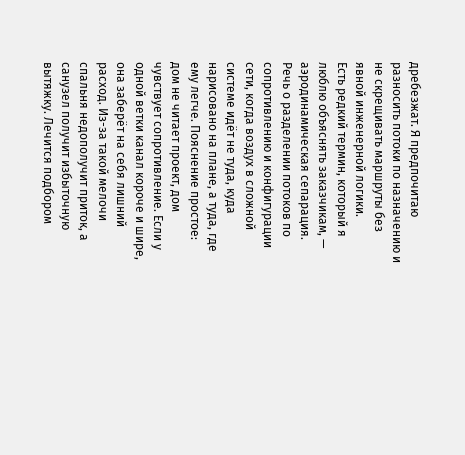дребезжат. Я предпочитаю разносить потоки по назначению и не скрещивать маршруты без явной инженерной логики.
Есть редкий термин, который я люблю объяснять заказчикам, — аэродинамическая сепарация. Речь о разделении потоков по сопротивлению и конфигурации сети, когда воздух в сложной системе идёт не туда, куда нарисовано на плане, а туда, где ему легче. Пояснение простое: дом не читает проект, дом чувствует сопротивление. Если у одной ветки канал короче и шире, она заберёт на себя лишний расход. Из-за такой мелочи спальня недополучит приток, а санузел получит избыточную вытяжку. Лечится подбором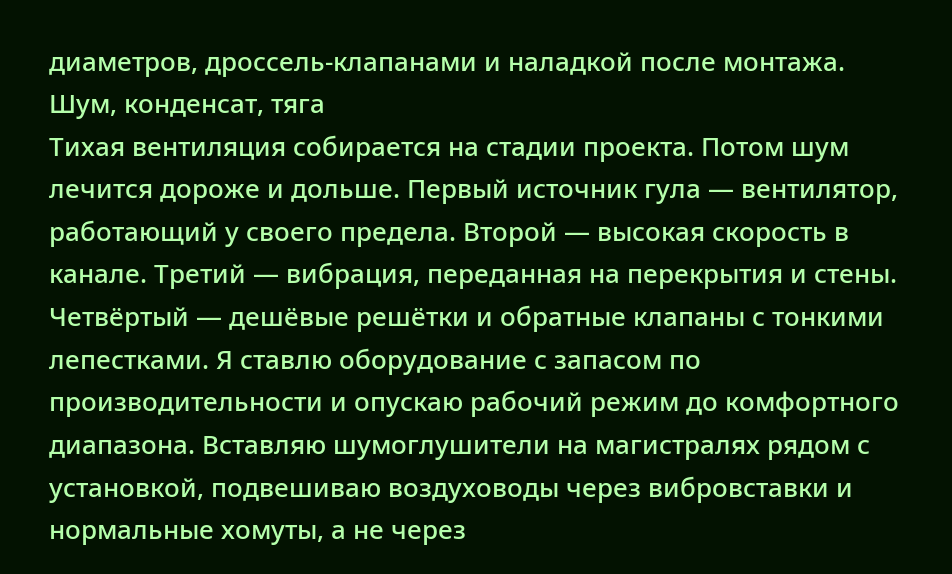диаметров, дроссель-клапанами и наладкой после монтажа.
Шум, конденсат, тяга
Тихая вентиляция собирается на стадии проекта. Потом шум лечится дороже и дольше. Первый источник гула — вентилятор, работающий у своего предела. Второй — высокая скорость в канале. Третий — вибрация, переданная на перекрытия и стены. Четвёртый — дешёвые решётки и обратные клапаны с тонкими лепестками. Я ставлю оборудование с запасом по производительности и опускаю рабочий режим до комфортного диапазона. Вставляю шумоглушители на магистралях рядом с установкой, подвешиваю воздуховоды через вибровставки и нормальные хомуты, а не через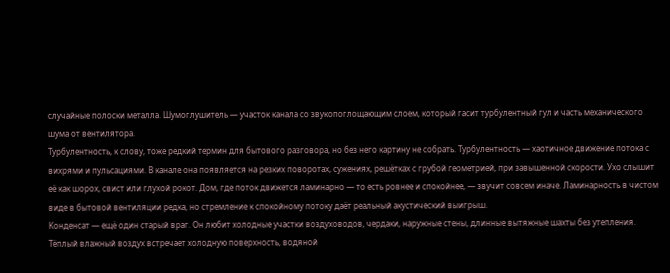случайные полоски металла. Шумоглушитель — участок канала со звукопоглощающим слоем, который гасит турбулентный гул и часть механического шума от вентилятора.
Турбулентность, к слову, тоже редкий термин для бытового разговора, но без него картину не собрать. Турбулентность — хаотичное движение потока с вихрями и пульсациями. В канале она появляется на резких поворотах, сужениях, решётках с грубой геометрией, при завышенной скорости. Ухо слышит её как шорох, свист или глухой рокот. Дом, где поток движется ламинарно — то есть ровнее и спокойнее, — звучит совсем иначе. Ламинарность в чистом виде в бытовой вентиляции редка, но стремление к спокойному потоку даёт реальный акустический выигрыш.
Конденсат — ещё один старый враг. Он любит холодные участки воздуховодов, чердаки, наружные стены, длинные вытяжные шахты без утепления. Тёплый влажный воздух встречает холодную поверхность, водяной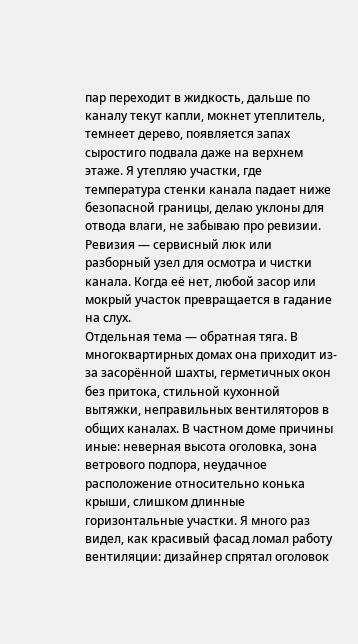пар переходит в жидкость, дальше по каналу текут капли, мокнет утеплитель, темнеет дерево, появляется запах сыростиго подвала даже на верхнем этаже. Я утепляю участки, где температура стенки канала падает ниже безопасной границы, делаю уклоны для отвода влаги, не забываю про ревизии. Ревизия — сервисный люк или разборный узел для осмотра и чистки канала. Когда её нет, любой засор или мокрый участок превращается в гадание на слух.
Отдельная тема — обратная тяга. В многоквартирных домах она приходит из-за засорённой шахты, герметичных окон без притока, стильной кухонной вытяжки, неправильных вентиляторов в общих каналах. В частном доме причины иные: неверная высота оголовка, зона ветрового подпора, неудачное расположение относительно конька крыши, слишком длинные горизонтальные участки. Я много раз видел, как красивый фасад ломал работу вентиляции: дизайнер спрятал оголовок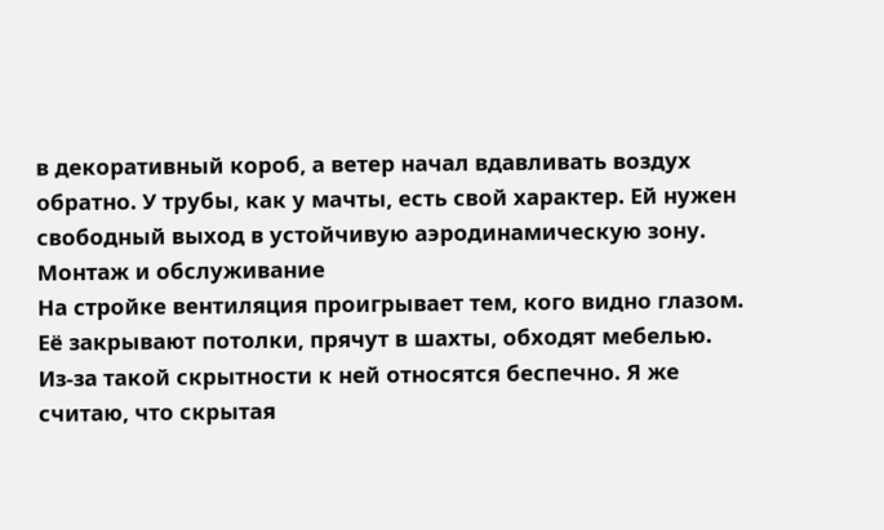в декоративный короб, а ветер начал вдавливать воздух обратно. У трубы, как у мачты, есть свой характер. Ей нужен свободный выход в устойчивую аэродинамическую зону.
Монтаж и обслуживание
На стройке вентиляция проигрывает тем, кого видно глазом. Её закрывают потолки, прячут в шахты, обходят мебелью. Из-за такой скрытности к ней относятся беспечно. Я же считаю, что скрытая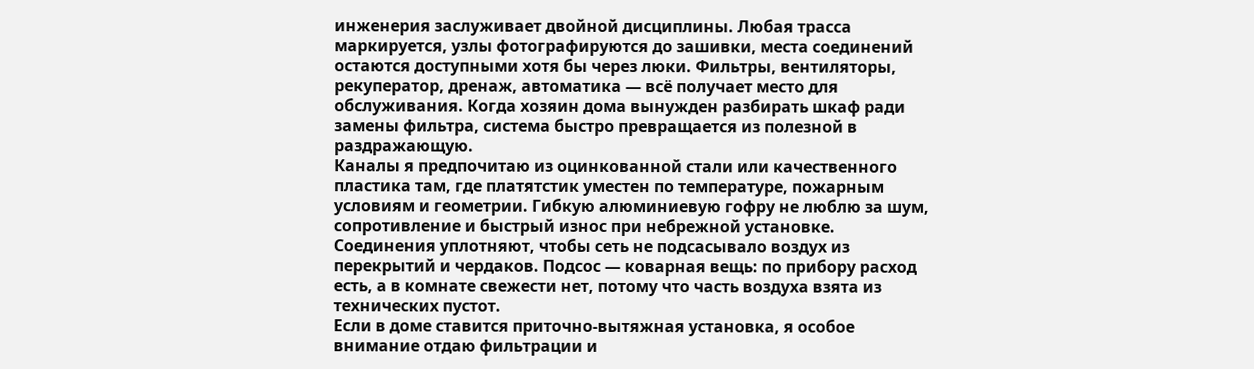инженерия заслуживает двойной дисциплины. Любая трасса маркируется, узлы фотографируются до зашивки, места соединений остаются доступными хотя бы через люки. Фильтры, вентиляторы, рекуператор, дренаж, автоматика — всё получает место для обслуживания. Когда хозяин дома вынужден разбирать шкаф ради замены фильтра, система быстро превращается из полезной в раздражающую.
Каналы я предпочитаю из оцинкованной стали или качественного пластика там, где платятстик уместен по температуре, пожарным условиям и геометрии. Гибкую алюминиевую гофру не люблю за шум, сопротивление и быстрый износ при небрежной установке. Соединения уплотняют, чтобы сеть не подсасывало воздух из перекрытий и чердаков. Подсос — коварная вещь: по прибору расход есть, а в комнате свежести нет, потому что часть воздуха взята из технических пустот.
Если в доме ставится приточно-вытяжная установка, я особое внимание отдаю фильтрации и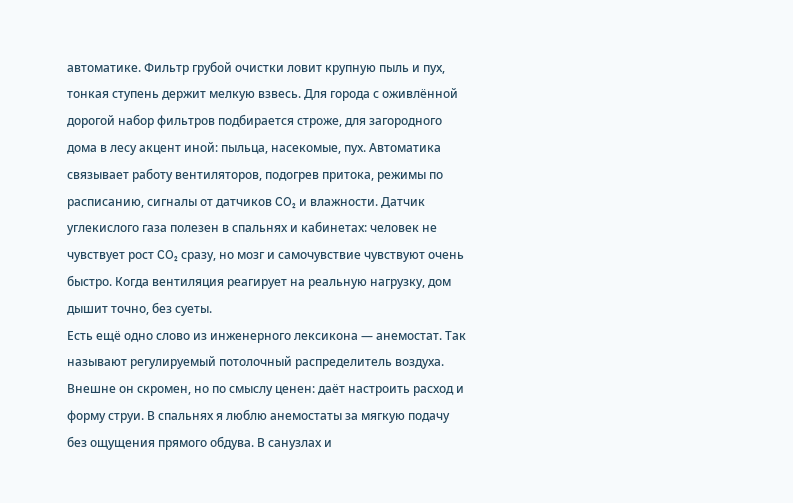автоматике. Фильтр грубой очистки ловит крупную пыль и пух, тонкая ступень держит мелкую взвесь. Для города с оживлённой дорогой набор фильтров подбирается строже, для загородного дома в лесу акцент иной: пыльца, насекомые, пух. Автоматика связывает работу вентиляторов, подогрев притока, режимы по расписанию, сигналы от датчиков CO₂ и влажности. Датчик углекислого газа полезен в спальнях и кабинетах: человек не чувствует рост CO₂ сразу, но мозг и самочувствие чувствуют очень быстро. Когда вентиляция реагирует на реальную нагрузку, дом дышит точно, без суеты.
Есть ещё одно слово из инженерного лексикона — анемостат. Так называют регулируемый потолочный распределитель воздуха. Внешне он скромен, но по смыслу ценен: даёт настроить расход и форму струи. В спальнях я люблю анемостаты за мягкую подачу без ощущения прямого обдува. В санузлах и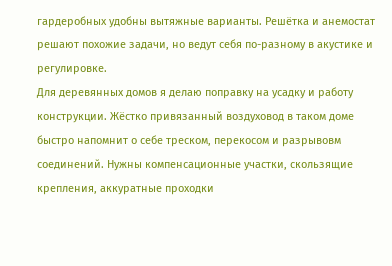гардеробных удобны вытяжные варианты. Решётка и анемостат решают похожие задачи, но ведут себя по-разному в акустике и регулировке.
Для деревянных домов я делаю поправку на усадку и работу конструкции. Жёстко привязанный воздуховод в таком доме быстро напомнит о себе треском, перекосом и разрывовм соединений. Нужны компенсационные участки, скользящие крепления, аккуратные проходки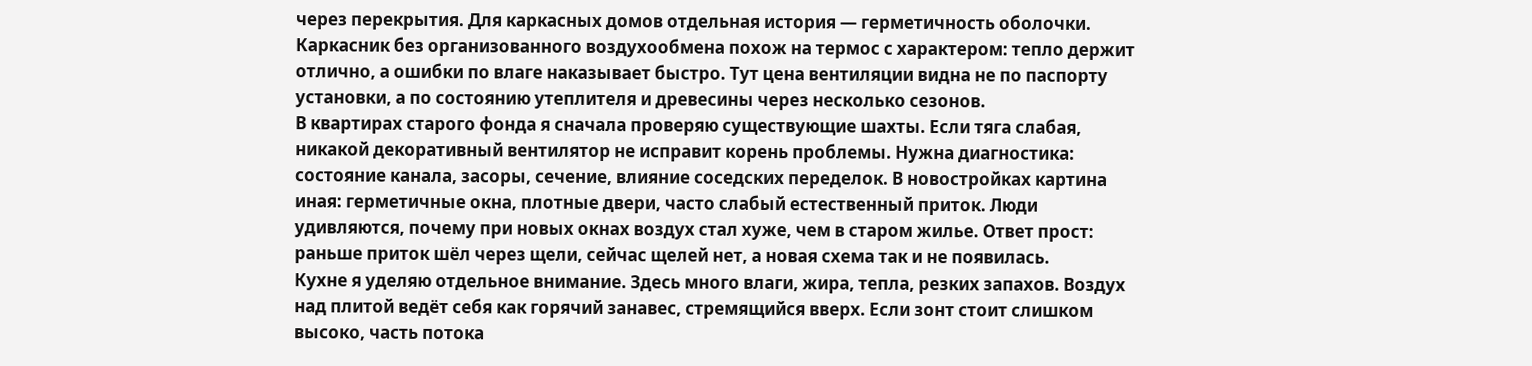через перекрытия. Для каркасных домов отдельная история — герметичность оболочки. Каркасник без организованного воздухообмена похож на термос с характером: тепло держит отлично, а ошибки по влаге наказывает быстро. Тут цена вентиляции видна не по паспорту установки, а по состоянию утеплителя и древесины через несколько сезонов.
В квартирах старого фонда я сначала проверяю существующие шахты. Если тяга слабая, никакой декоративный вентилятор не исправит корень проблемы. Нужна диагностика: состояние канала, засоры, сечение, влияние соседских переделок. В новостройках картина иная: герметичные окна, плотные двери, часто слабый естественный приток. Люди удивляются, почему при новых окнах воздух стал хуже, чем в старом жилье. Ответ прост: раньше приток шёл через щели, сейчас щелей нет, а новая схема так и не появилась.
Кухне я уделяю отдельное внимание. Здесь много влаги, жира, тепла, резких запахов. Воздух над плитой ведёт себя как горячий занавес, стремящийся вверх. Если зонт стоит слишком высоко, часть потока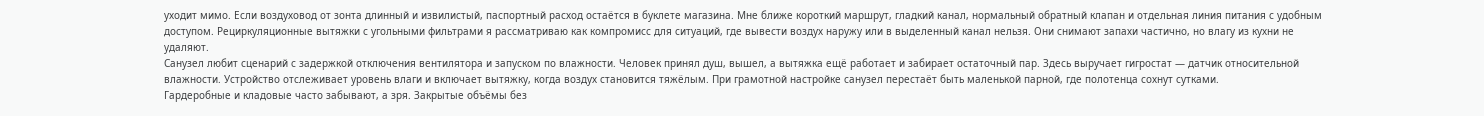уходит мимо. Если воздуховод от зонта длинный и извилистый, паспортный расход остаётся в буклете магазина. Мне ближе короткий маршрут, гладкий канал, нормальный обратный клапан и отдельная линия питания с удобным доступом. Рециркуляционные вытяжки с угольными фильтрами я рассматриваю как компромисс для ситуаций, где вывести воздух наружу или в выделенный канал нельзя. Они снимают запахи частично, но влагу из кухни не удаляют.
Санузел любит сценарий с задержкой отключения вентилятора и запуском по влажности. Человек принял душ, вышел, а вытяжка ещё работает и забирает остаточный пар. Здесь выручает гигростат — датчик относительной влажности. Устройство отслеживает уровень влаги и включает вытяжку, когда воздух становится тяжёлым. При грамотной настройке санузел перестаёт быть маленькой парной, где полотенца сохнут сутками.
Гардеробные и кладовые часто забывают, а зря. Закрытые объёмы без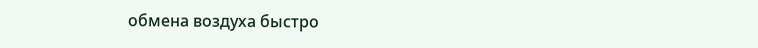обмена воздуха быстро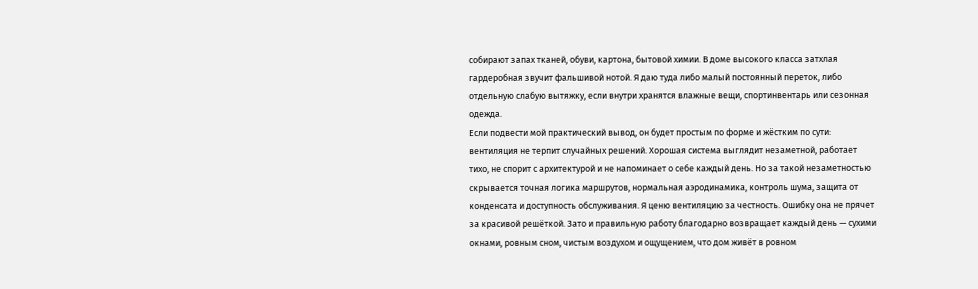собирают запах тканей, обуви, картона, бытовой химии. В доме высокого класса затхлая гардеробная звучит фальшивой нотой. Я даю туда либо малый постоянный переток, либо отдельную слабую вытяжку, если внутри хранятся влажные вещи, спортинвентарь или сезонная одежда.
Если подвести мой практический вывод, он будет простым по форме и жёстким по сути: вентиляция не терпит случайных решений. Хорошая система выглядит незаметной, работает тихо, не спорит с архитектурой и не напоминает о себе каждый день. Но за такой незаметностью скрывается точная логика маршрутов, нормальная аэродинамика, контроль шума, защита от конденсата и доступность обслуживания. Я ценю вентиляцию за честность. Ошибку она не прячет за красивой решёткой. Зато и правильную работу благодарно возвращает каждый день — сухими окнами, ровным сном, чистым воздухом и ощущением, что дом живёт в ровном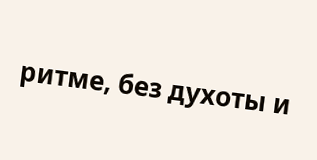ритме, без духоты и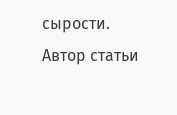сырости.
Автор статьи